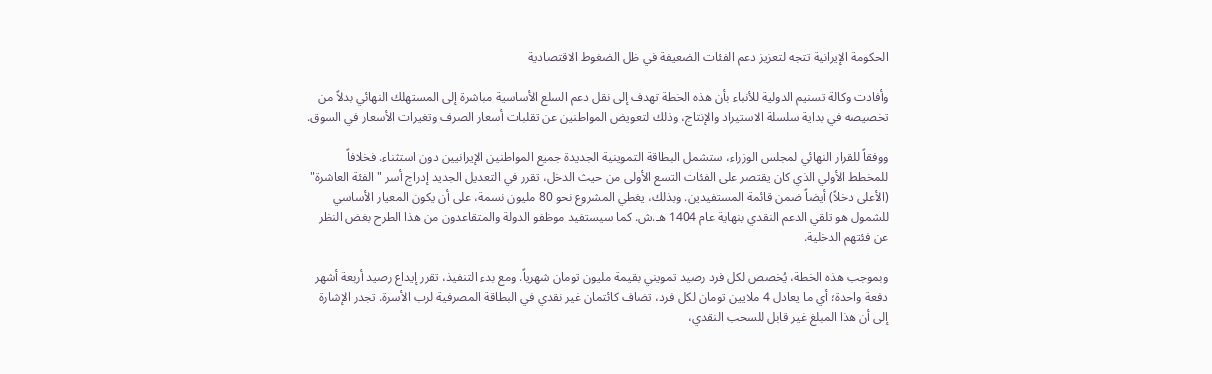الحكومة الإيرانية تتجه لتعزيز دعم الفئات الضعيفة في ظل الضغوط الاقتصادية

وأفادت وكالة تسنيم الدولية للأنباء بأن هذه الخطة تهدف إلى نقل دعم السلع الأساسية مباشرة إلى المستهلك النهائي بدلاً من تخصيصه في بداية سلسلة الاستيراد والإنتاج، وذلك لتعويض المواطنين عن تقلبات أسعار الصرف وتغيرات الأسعار في السوق.

ووفقاً للقرار النهائي لمجلس الوزراء، ستشمل البطاقة التموينية الجديدة جميع المواطنين الإيرانيين دون استثناء. فخلافاً للمخطط الأولي الذي كان يقتصر على الفئات التسع الأولى من حيث الدخل، تقرر في التعديل الجديد إدراج أسر "الفئة العاشرة" (الأعلى دخلاً) أيضاً ضمن قائمة المستفيدين. وبذلك، يغطي المشروع نحو 80 مليون نسمة، على أن يكون المعيار الأساسي للشمول هو تلقي الدعم النقدي بنهاية عام 1404 هـ.ش. كما سيستفيد موظفو الدولة والمتقاعدون من هذا الطرح بغض النظر عن فئتهم الدخلية.

وبموجب هذه الخطة، يُخصص لكل فرد رصيد تمويني بقيمة مليون تومان شهرياً. ومع بدء التنفيذ، تقرر إيداع رصيد أربعة أشهر دفعة واحدة؛ أي ما يعادل 4 ملايين تومان لكل فرد، تضاف كائتمان غير نقدي في البطاقة المصرفية لرب الأسرة. تجدر الإشارة إلى أن هذا المبلغ غير قابل للسحب النقدي،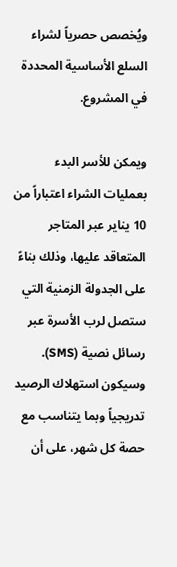ويُخصص حصرياً لشراء السلع الأساسية المحددة في المشروع.

ويمكن للأسر البدء بعمليات الشراء اعتباراً من 10 يناير عبر المتاجر المتعاقد عليها، وذلك بناءً على الجدولة الزمنية التي ستصل لرب الأسرة عبر رسائل نصية (SMS). وسيكون استهلاك الرصيد تدريجياً وبما يتناسب مع حصة كل شهر، على أن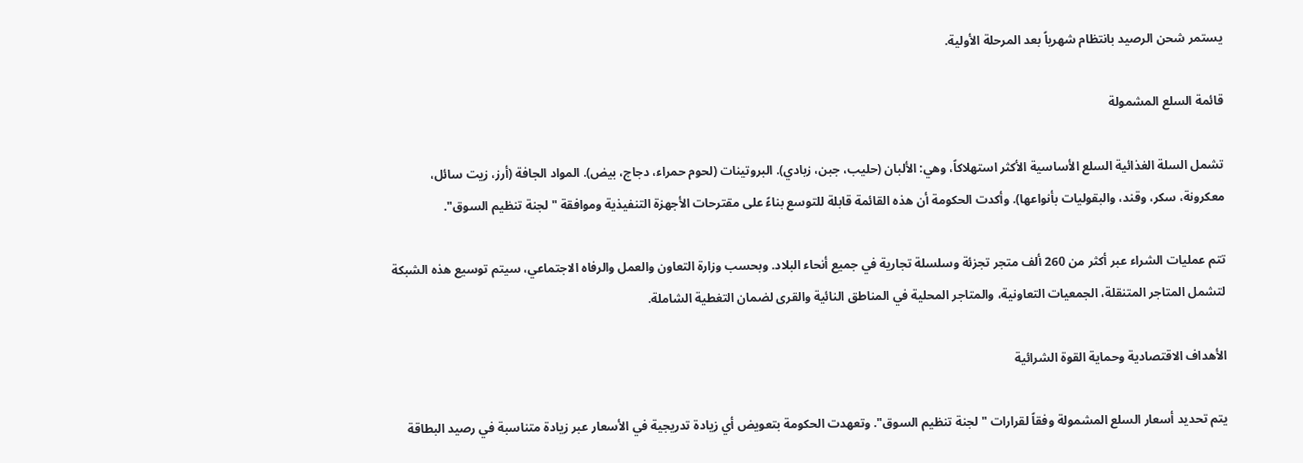يستمر شحن الرصيد بانتظام شهرياً بعد المرحلة الأولية.

قائمة السلع المشمولة

تشمل السلة الغذائية السلع الأساسية الأكثر استهلاكاً، وهي: الألبان (حليب، جبن، زبادي). البروتينات (لحوم حمراء، دجاج، بيض). المواد الجافة (أرز، زيت سائل، معكرونة، سكر، وقند، والبقوليات بأنواعها). وأكدت الحكومة أن هذه القائمة قابلة للتوسع بناءً على مقترحات الأجهزة التنفيذية وموافقة "لجنة تنظيم السوق".

تتم عمليات الشراء عبر أكثر من 260 ألف متجر تجزئة وسلسلة تجارية في جميع أنحاء البلاد. وبحسب وزارة التعاون والعمل والرفاه الاجتماعي، سيتم توسيع هذه الشبكة لتشمل المتاجر المتنقلة، الجمعيات التعاونية، والمتاجر المحلية في المناطق النائية والقرى لضمان التغطية الشاملة.

الأهداف الاقتصادية وحماية القوة الشرائية

يتم تحديد أسعار السلع المشمولة وفقاً لقرارات "لجنة تنظيم السوق". وتعهدت الحكومة بتعويض أي زيادة تدريجية في الأسعار عبر زيادة متناسبة في رصيد البطاقة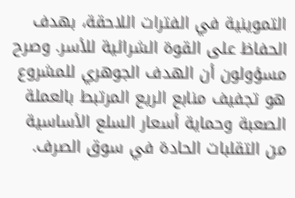التموينية في الفترات اللاحقة، بهدف الحفاظ على القوة الشرائية للأسر. وصرح مسؤولون أن الهدف الجوهري للمشروع هو تجفيف منابع الريع المرتبط بالعملة الصعبة وحماية أسعار السلع الأساسية من التقلبات الحادة في سوق الصرف.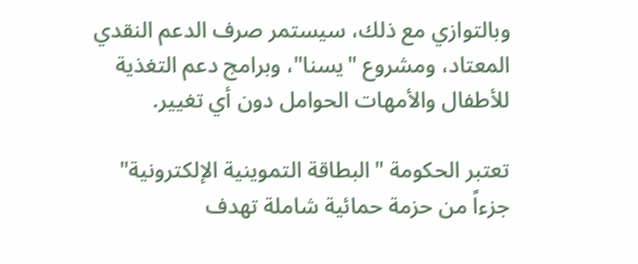وبالتوازي مع ذلك، سيستمر صرف الدعم النقدي المعتاد، ومشروع "يسنا"، وبرامج دعم التغذية للأطفال والأمهات الحوامل دون أي تغيير.

تعتبر الحكومة "البطاقة التموينية الإلكترونية" جزءاً من حزمة حمائية شاملة تهدف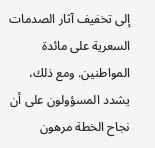إلى تخفيف آثار الصدمات السعرية على مائدة المواطنين. ومع ذلك، يشدد المسؤولون على أن نجاح الخطة مرهون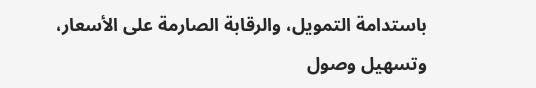باستدامة التمويل، والرقابة الصارمة على الأسعار، وتسهيل وصول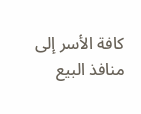كافة الأسر إلى منافذ البيع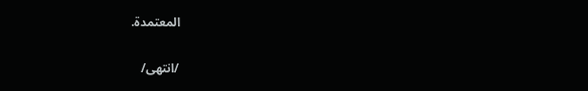المعتمدة.

/انتهى/